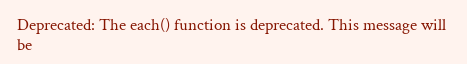Deprecated: The each() function is deprecated. This message will be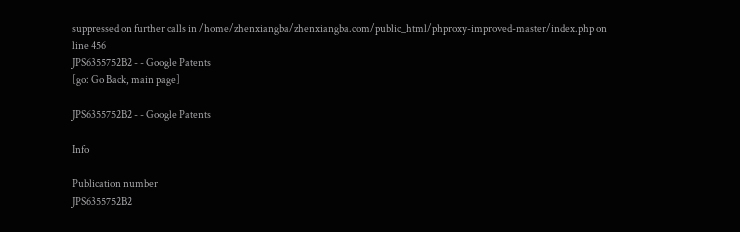suppressed on further calls in /home/zhenxiangba/zhenxiangba.com/public_html/phproxy-improved-master/index.php on line 456
JPS6355752B2 - - Google Patents
[go: Go Back, main page]

JPS6355752B2 - - Google Patents

Info

Publication number
JPS6355752B2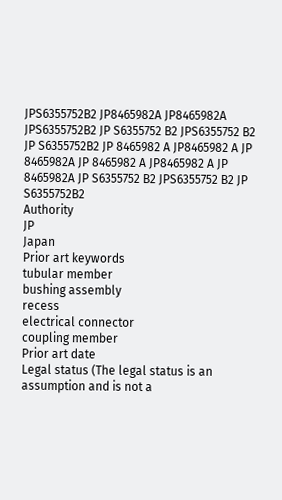JPS6355752B2 JP8465982A JP8465982A JPS6355752B2 JP S6355752 B2 JPS6355752 B2 JP S6355752B2 JP 8465982 A JP8465982 A JP 8465982A JP 8465982 A JP8465982 A JP 8465982A JP S6355752 B2 JPS6355752 B2 JP S6355752B2
Authority
JP
Japan
Prior art keywords
tubular member
bushing assembly
recess
electrical connector
coupling member
Prior art date
Legal status (The legal status is an assumption and is not a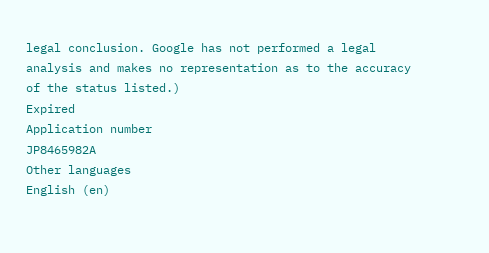legal conclusion. Google has not performed a legal analysis and makes no representation as to the accuracy of the status listed.)
Expired
Application number
JP8465982A
Other languages
English (en)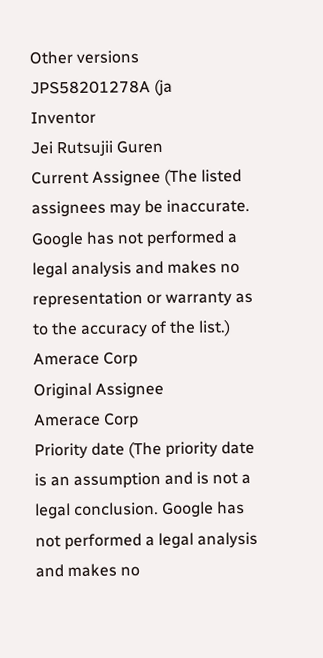Other versions
JPS58201278A (ja
Inventor
Jei Rutsujii Guren
Current Assignee (The listed assignees may be inaccurate. Google has not performed a legal analysis and makes no representation or warranty as to the accuracy of the list.)
Amerace Corp
Original Assignee
Amerace Corp
Priority date (The priority date is an assumption and is not a legal conclusion. Google has not performed a legal analysis and makes no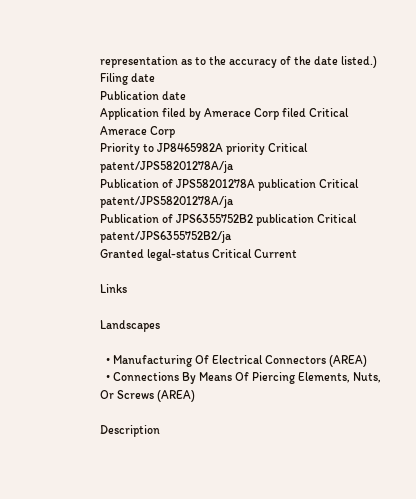representation as to the accuracy of the date listed.)
Filing date
Publication date
Application filed by Amerace Corp filed Critical Amerace Corp
Priority to JP8465982A priority Critical patent/JPS58201278A/ja
Publication of JPS58201278A publication Critical patent/JPS58201278A/ja
Publication of JPS6355752B2 publication Critical patent/JPS6355752B2/ja
Granted legal-status Critical Current

Links

Landscapes

  • Manufacturing Of Electrical Connectors (AREA)
  • Connections By Means Of Piercing Elements, Nuts, Or Screws (AREA)

Description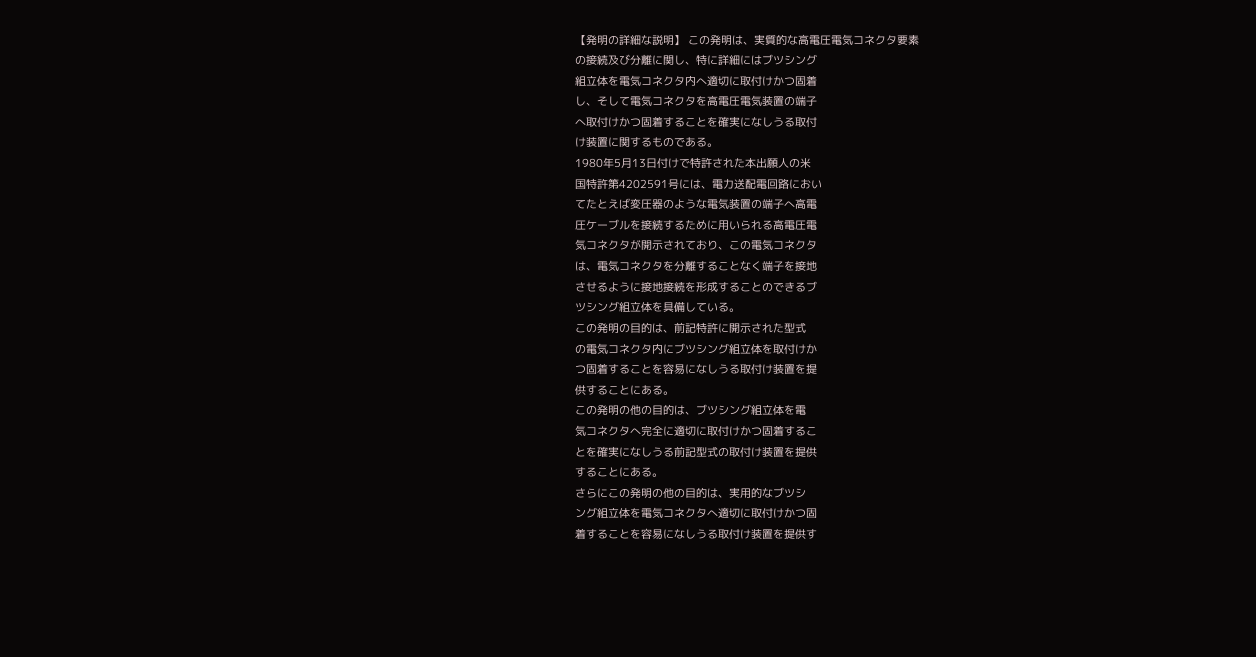【発明の詳細な説明】 この発明は、実質的な高電圧電気コネクタ要素
の接続及び分離に関し、特に詳細にはブツシング
組立体を電気コネクタ内へ適切に取付けかつ固着
し、そして電気コネクタを高電圧電気装置の端子
へ取付けかつ固着することを確実になしうる取付
け装置に関するものである。
1980年5月13日付けで特許された本出願人の米
国特許第4202591号には、電力送配電回路におい
てたとえば変圧器のような電気装置の端子へ高電
圧ケーブルを接続するために用いられる高電圧電
気コネクタが開示されており、この電気コネクタ
は、電気コネクタを分離することなく端子を接地
させるように接地接続を形成することのできるブ
ツシング組立体を具備している。
この発明の目的は、前記特許に開示された型式
の電気コネクタ内にブツシング組立体を取付けか
つ固着することを容易になしうる取付け装置を提
供することにある。
この発明の他の目的は、ブツシング組立体を電
気コネクタへ完全に適切に取付けかつ固着するこ
とを確実になしうる前記型式の取付け装置を提供
することにある。
さらにこの発明の他の目的は、実用的なブツシ
ング組立体を電気コネクタへ適切に取付けかつ固
着することを容易になしうる取付け装置を提供す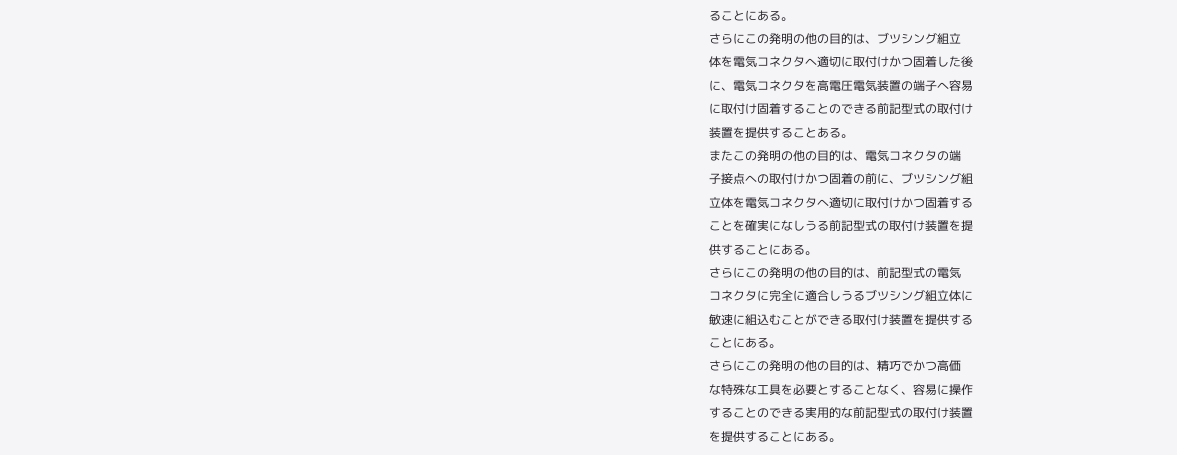ることにある。
さらにこの発明の他の目的は、ブツシング組立
体を電気コネクタへ適切に取付けかつ固着した後
に、電気コネクタを高電圧電気装置の端子へ容易
に取付け固着することのできる前記型式の取付け
装置を提供することある。
またこの発明の他の目的は、電気コネクタの端
子接点への取付けかつ固着の前に、ブツシング組
立体を電気コネクタへ適切に取付けかつ固着する
ことを確実になしうる前記型式の取付け装置を提
供することにある。
さらにこの発明の他の目的は、前記型式の電気
コネクタに完全に適合しうるブツシング組立体に
敏速に組込むことができる取付け装置を提供する
ことにある。
さらにこの発明の他の目的は、精巧でかつ高価
な特殊な工具を必要とすることなく、容易に操作
することのできる実用的な前記型式の取付け装置
を提供することにある。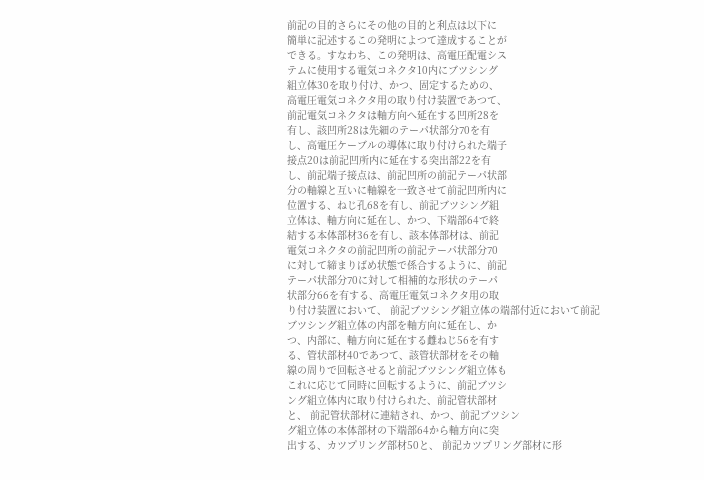前記の目的さらにその他の目的と利点は以下に
簡単に記述するこの発明によつて達成することが
できる。すなわち、この発明は、高電圧配電シス
テムに使用する電気コネクタ10内にブツシング
組立体30を取り付け、かつ、固定するための、
高電圧電気コネクタ用の取り付け装置であつて、
前記電気コネクタは軸方向へ延在する凹所28を
有し、該凹所28は先細のテーパ状部分70を有
し、高電圧ケーブルの導体に取り付けられた端子
接点20は前記凹所内に延在する突出部22を有
し、前記端子接点は、前記凹所の前記テーパ状部
分の軸線と互いに軸線を一致させて前記凹所内に
位置する、ねじ孔68を有し、前記ブツシング組
立体は、軸方向に延在し、かつ、下端部64で終
結する本体部材36を有し、該本体部材は、前記
電気コネクタの前記凹所の前記テーパ状部分70
に対して締まりばめ状態で係合するように、前記
テーパ状部分70に対して相補的な形状のテーパ
状部分66を有する、高電圧電気コネクタ用の取
り付け装置において、 前記ブツシング組立体の端部付近において前記
ブツシング組立体の内部を軸方向に延在し、か
つ、内部に、軸方向に延在する雌ねじ56を有す
る、管状部材40であつて、該管状部材をその軸
線の周りで回転させると前記ブツシング組立体も
これに応じて同時に回転するように、前記ブツシ
ング組立体内に取り付けられた、前記管状部材
と、 前記管状部材に連結され、かつ、前記ブツシン
グ組立体の本体部材の下端部64から軸方向に突
出する、カツプリング部材50と、 前記カツプリング部材に形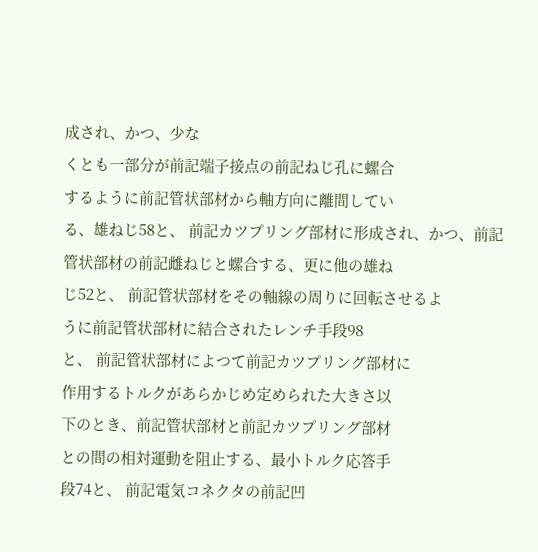成され、かつ、少な
くとも一部分が前記端子接点の前記ねじ孔に螺合
するように前記管状部材から軸方向に離間してい
る、雄ねじ58と、 前記カツプリング部材に形成され、かつ、前記
管状部材の前記雌ねじと螺合する、更に他の雄ね
じ52と、 前記管状部材をその軸線の周りに回転させるよ
うに前記管状部材に結合されたレンチ手段98
と、 前記管状部材によつて前記カツプリング部材に
作用するトルクがあらかじめ定められた大きさ以
下のとき、前記管状部材と前記カツプリング部材
との間の相対運動を阻止する、最小トルク応答手
段74と、 前記電気コネクタの前記凹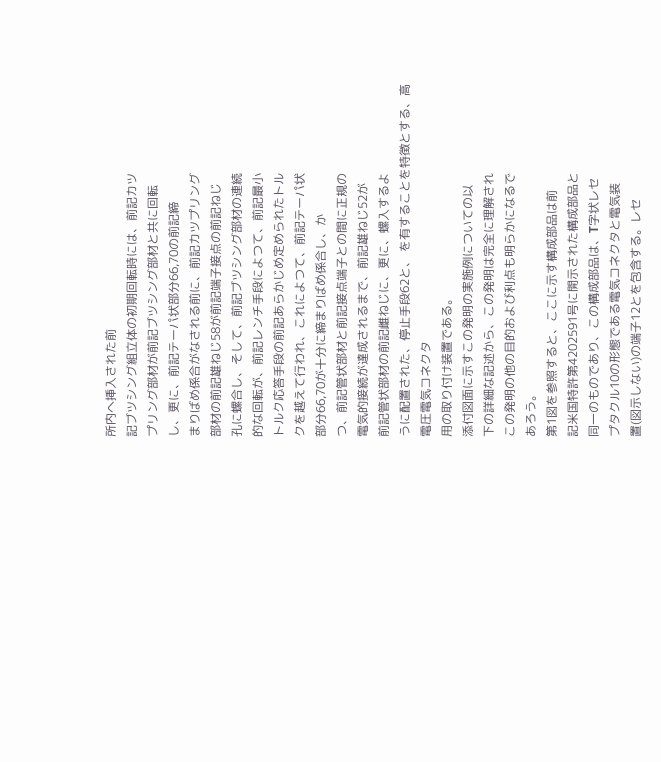所内へ挿入された前
記ブツシング組立体の初期回転時には、前記カツ
プリング部材が前記ブツシング部材と共に回転
し、更に、前記テーパ状部分66,70の前記締
まりばめ係合がなされる前に、前記カツプリング
部材の前記雄ねじ58が前記端子接点の前記ねじ
孔に螺合し、そして、前記ブツシング部材の連続
的な回転が、前記レンチ手段によつて、前記最小
トルク応答手段の前記あらかじめ定められたトル
クを越えて行われ、これによつて、前記テーパ状
部分66,70が十分に締まりばめ係合し、か
つ、前記管状部材と前記接点端子との間に正規の
電気的接続が達成されるまで、前記雄ねじ52が
前記管状部材の前記雌ねじに、更に、螺入するよ
うに配置された、停止手段62と、 を有することを特徴とする、高電圧電気コネクタ
用の取り付け装置である。
添付図面に示すこの発明の実施例についての以
下の詳細な記述から、この発明は完全に理解され
この発明の他の目的および利点も明らかになるで
あろう。
第1図を参照すると、ここに示す構成部品は前
記米国特許第4202591号に開示された構成部品と
同一のものであり、この構成部品は、T字状レセ
プタクル10の形態である電気コネクタと電気装
置(図示しない)の端子12とを包含する。レセ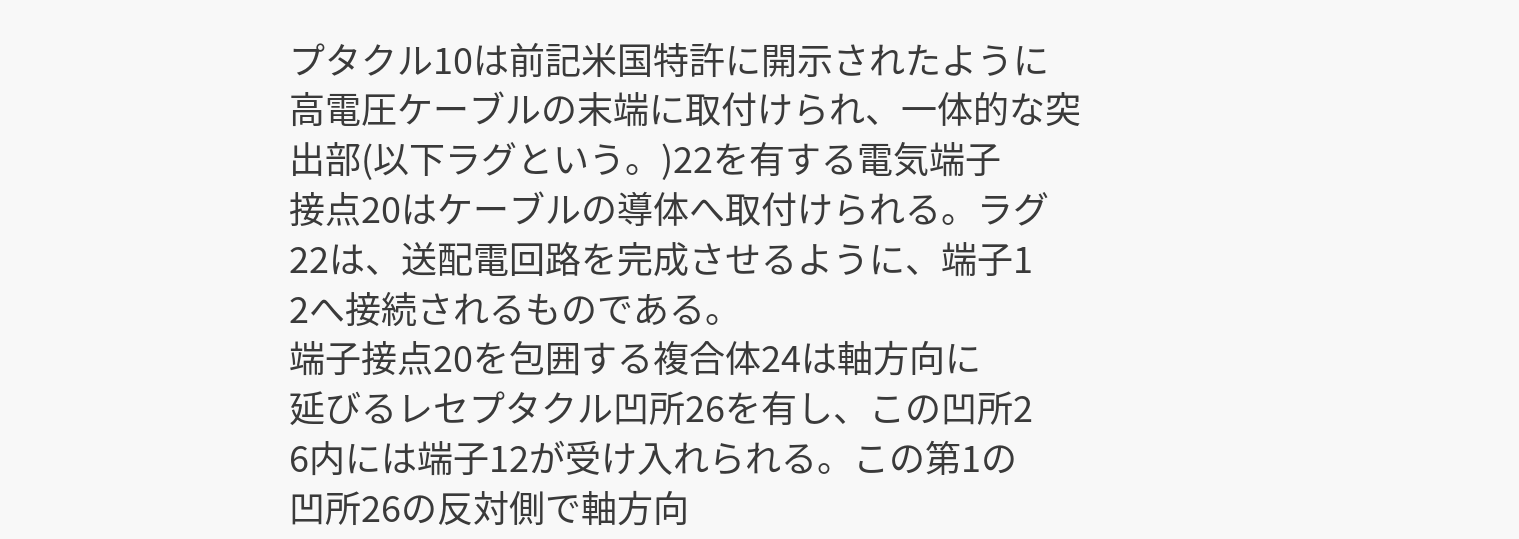プタクル10は前記米国特許に開示されたように
高電圧ケーブルの末端に取付けられ、一体的な突
出部(以下ラグという。)22を有する電気端子
接点20はケーブルの導体へ取付けられる。ラグ
22は、送配電回路を完成させるように、端子1
2へ接続されるものである。
端子接点20を包囲する複合体24は軸方向に
延びるレセプタクル凹所26を有し、この凹所2
6内には端子12が受け入れられる。この第1の
凹所26の反対側で軸方向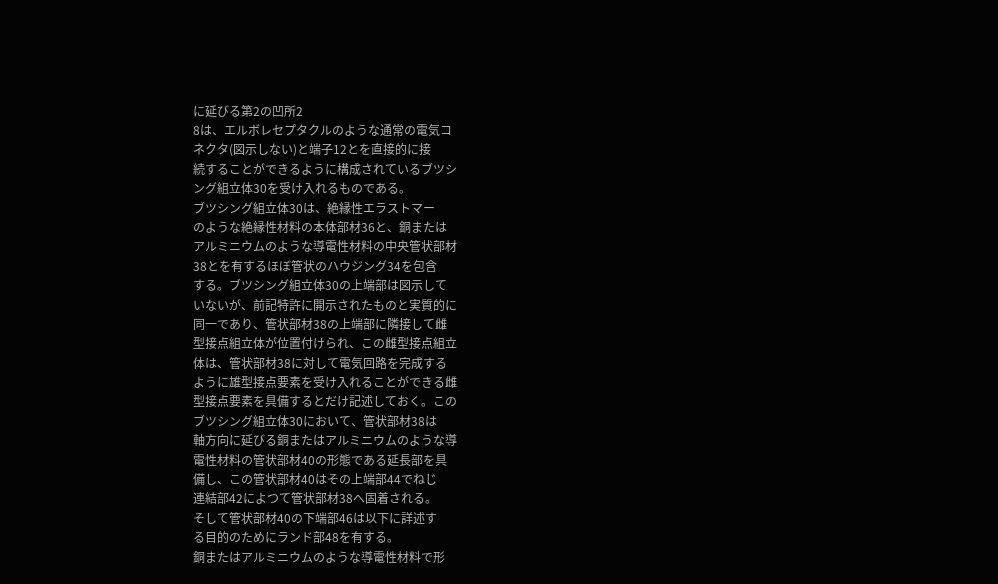に延びる第2の凹所2
8は、エルボレセプタクルのような通常の電気コ
ネクタ(図示しない)と端子12とを直接的に接
続することができるように構成されているブツシ
ング組立体30を受け入れるものである。
ブツシング組立体30は、絶縁性エラストマー
のような絶縁性材料の本体部材36と、銅または
アルミニウムのような導電性材料の中央管状部材
38とを有するほぼ管状のハウジング34を包含
する。ブツシング組立体30の上端部は図示して
いないが、前記特許に開示されたものと実質的に
同一であり、管状部材38の上端部に隣接して雌
型接点組立体が位置付けられ、この雌型接点組立
体は、管状部材38に対して電気回路を完成する
ように雄型接点要素を受け入れることができる雌
型接点要素を具備するとだけ記述しておく。この
ブツシング組立体30において、管状部材38は
軸方向に延びる銅またはアルミニウムのような導
電性材料の管状部材40の形態である延長部を具
備し、この管状部材40はその上端部44でねじ
連結部42によつて管状部材38へ固着される。
そして管状部材40の下端部46は以下に詳述す
る目的のためにランド部48を有する。
銅またはアルミニウムのような導電性材料で形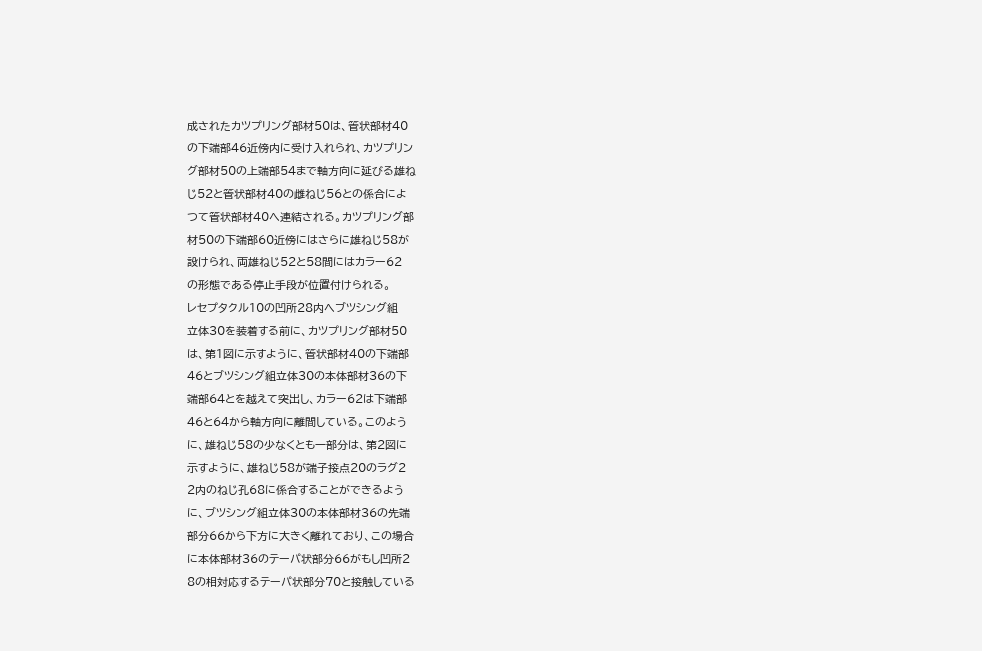成されたカツプリング部材50は、管状部材40
の下端部46近傍内に受け入れられ、カツプリン
グ部材50の上端部54まで軸方向に延びる雄ね
じ52と管状部材40の雌ねじ56との係合によ
つて管状部材40へ連結される。カツプリング部
材50の下端部60近傍にはさらに雄ねじ58が
設けられ、両雄ねじ52と58間にはカラー62
の形態である停止手段が位置付けられる。
レセプタクル10の凹所28内へブツシング組
立体30を装着する前に、カツプリング部材50
は、第1図に示すように、管状部材40の下端部
46とブツシング組立体30の本体部材36の下
端部64とを越えて突出し、カラー62は下端部
46と64から軸方向に離間している。このよう
に、雄ねじ58の少なくとも一部分は、第2図に
示すように、雄ねじ58が端子接点20のラグ2
2内のねじ孔68に係合することができるよう
に、ブツシング組立体30の本体部材36の先端
部分66から下方に大きく離れており、この場合
に本体部材36のテーパ状部分66がもし凹所2
8の相対応するテーパ状部分70と接触している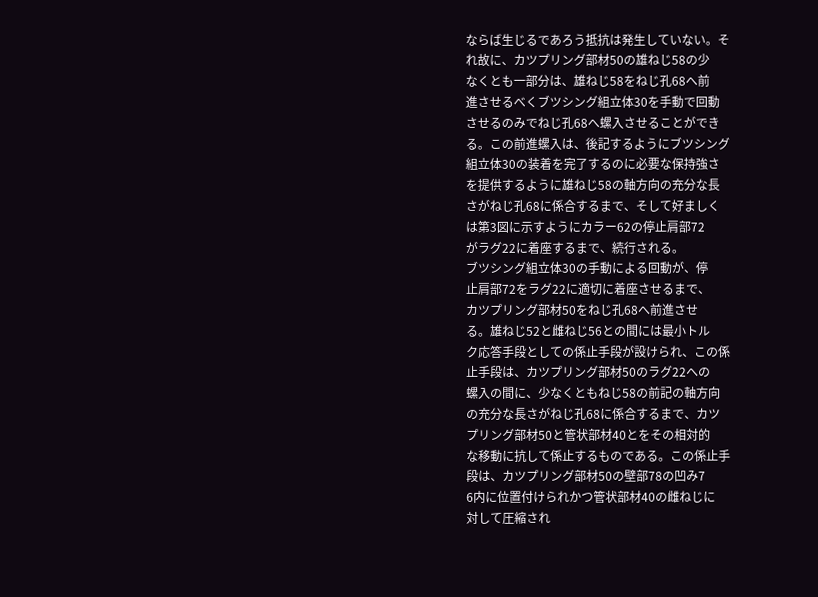ならば生じるであろう抵抗は発生していない。そ
れ故に、カツプリング部材50の雄ねじ58の少
なくとも一部分は、雄ねじ58をねじ孔68へ前
進させるべくブツシング組立体30を手動で回動
させるのみでねじ孔68へ螺入させることができ
る。この前進螺入は、後記するようにブツシング
組立体30の装着を完了するのに必要な保持強さ
を提供するように雄ねじ58の軸方向の充分な長
さがねじ孔68に係合するまで、そして好ましく
は第3図に示すようにカラー62の停止肩部72
がラグ22に着座するまで、続行される。
ブツシング組立体30の手動による回動が、停
止肩部72をラグ22に適切に着座させるまで、
カツプリング部材50をねじ孔68へ前進させ
る。雄ねじ52と雌ねじ56との間には最小トル
ク応答手段としての係止手段が設けられ、この係
止手段は、カツプリング部材50のラグ22への
螺入の間に、少なくともねじ58の前記の軸方向
の充分な長さがねじ孔68に係合するまで、カツ
プリング部材50と管状部材40とをその相対的
な移動に抗して係止するものである。この係止手
段は、カツプリング部材50の壁部78の凹み7
6内に位置付けられかつ管状部材40の雌ねじに
対して圧縮され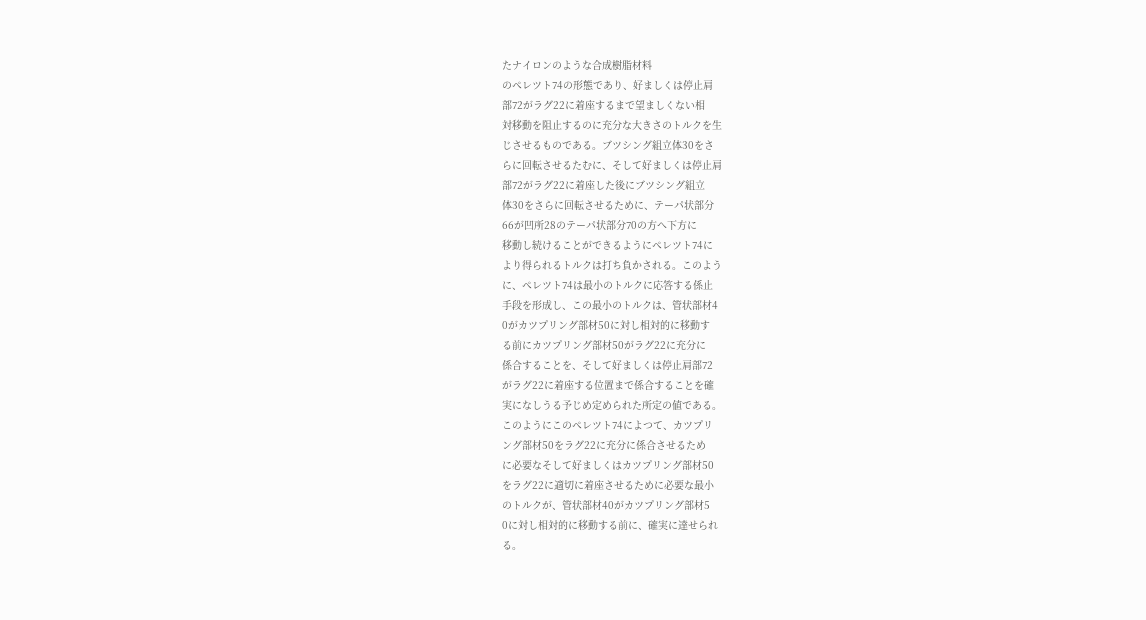たナイロンのような合成樹脂材料
のペレツト74の形態であり、好ましくは停止肩
部72がラグ22に着座するまで望ましくない相
対移動を阻止するのに充分な大きさのトルクを生
じさせるものである。ブツシング組立体30をさ
らに回転させるたむに、そして好ましくは停止肩
部72がラグ22に着座した後にブツシング組立
体30をさらに回転させるために、テーパ状部分
66が凹所28のテーパ状部分70の方へ下方に
移動し続けることができるようにペレツト74に
より得られるトルクは打ち負かされる。このよう
に、ペレツト74は最小のトルクに応答する係止
手段を形成し、この最小のトルクは、管状部材4
0がカツプリング部材50に対し相対的に移動す
る前にカツプリング部材50がラグ22に充分に
係合することを、そして好ましくは停止肩部72
がラグ22に着座する位置まで係合することを確
実になしうる予じめ定められた所定の値である。
このようにこのペレツト74によつて、カツプリ
ング部材50をラグ22に充分に係合させるため
に必要なそして好ましくはカツプリング部材50
をラグ22に適切に着座させるために必要な最小
のトルクが、管状部材40がカツプリング部材5
0に対し相対的に移動する前に、確実に達せられ
る。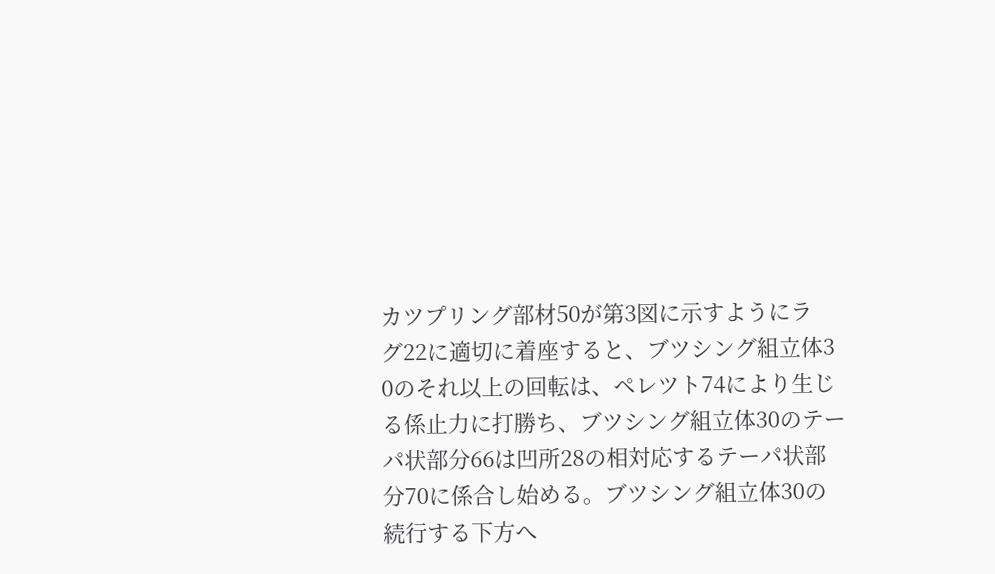カツプリング部材50が第3図に示すようにラ
グ22に適切に着座すると、ブツシング組立体3
0のそれ以上の回転は、ペレツト74により生じ
る係止力に打勝ち、ブツシング組立体30のテー
パ状部分66は凹所28の相対応するテーパ状部
分70に係合し始める。ブツシング組立体30の
続行する下方へ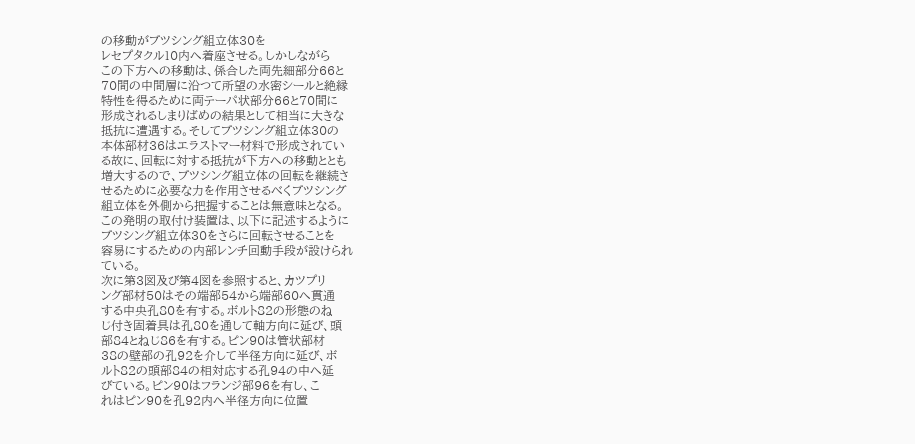の移動がブツシング組立体30を
レセプタクル10内へ着座させる。しかしながら
この下方への移動は、係合した両先細部分66と
70間の中間層に沿つて所望の水密シールと絶縁
特性を得るために両テーパ状部分66と70間に
形成されるしまりばめの結果として相当に大きな
抵抗に遭遇する。そしてブツシング組立体30の
本体部材36はエラストマー材料で形成されてい
る故に、回転に対する抵抗が下方への移動ととも
増大するので、ブツシング組立体の回転を継続さ
せるために必要な力を作用させるべくブツシング
組立体を外側から把握することは無意味となる。
この発明の取付け装置は、以下に記述するように
ブツシング組立体30をさらに回転させることを
容易にするための内部レンチ回動手段が設けられ
ている。
次に第3図及び第4図を参照すると、カツプリ
ング部材50はその端部54から端部60へ貫通
する中央孔80を有する。ボルト82の形態のね
じ付き固着具は孔80を通して軸方向に延び、頭
部84とねじ86を有する。ピン90は管状部材
38の壁部の孔92を介して半径方向に延び、ボ
ルト82の頭部84の相対応する孔94の中へ延
びている。ピン90はフランジ部96を有し、こ
れはピン90を孔92内へ半径方向に位置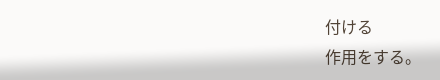付ける
作用をする。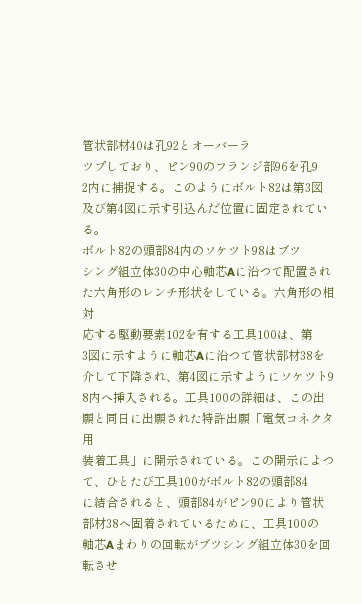管状部材40は孔92とオーバーラ
ツプしており、ピン90のフランジ部96を孔9
2内に捕捉する。このようにボルト82は第3図
及び第4図に示す引込んだ位置に固定されてい
る。
ボルト82の頭部84内のソケツト98はブツ
シング組立体30の中心軸芯Aに沿つて配置され
た六角形のレンチ形状をしている。六角形の相対
応する駆動要素102を有する工具100は、第
3図に示すように軸芯Aに沿つて管状部材38を
介して下降され、第4図に示すようにソケツト9
8内へ挿入される。工具100の詳細は、この出
願と同日に出願された特許出願「電気コネクタ用
装着工具」に開示されている。この開示によつ
て、ひとたび工具100がボルト82の頭部84
に結合されると、頭部84がピン90により管状
部材38へ固着されているために、工具100の
軸芯Aまわりの回転がブツシング組立体30を回
転させ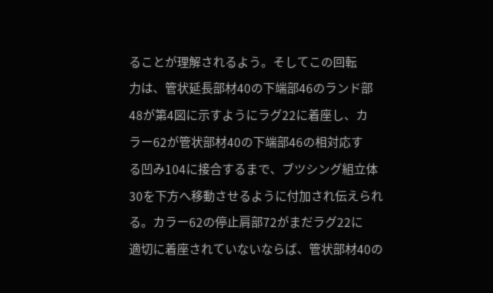ることが理解されるよう。そしてこの回転
力は、管状延長部材40の下端部46のランド部
48が第4図に示すようにラグ22に着座し、カ
ラー62が管状部材40の下端部46の相対応す
る凹み104に接合するまで、ブツシング組立体
30を下方へ移動させるように付加され伝えられ
る。カラー62の停止肩部72がまだラグ22に
適切に着座されていないならば、管状部材40の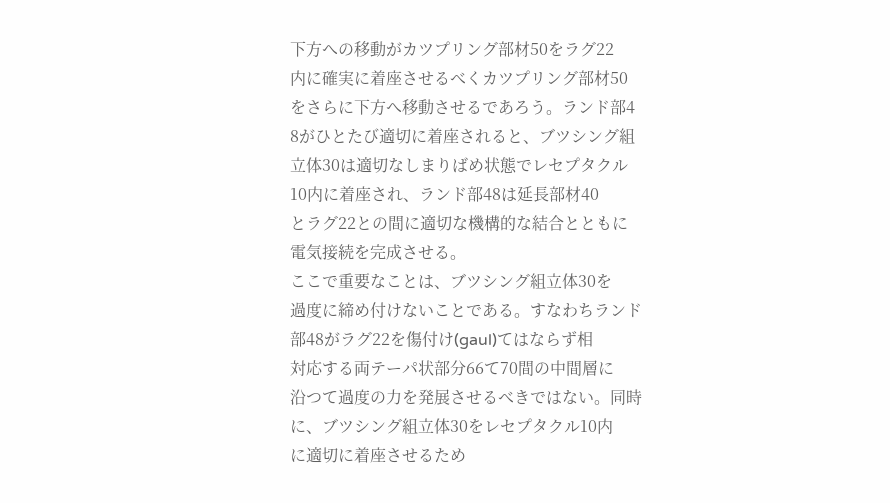下方への移動がカツプリング部材50をラグ22
内に確実に着座させるべくカツプリング部材50
をさらに下方へ移動させるであろう。ランド部4
8がひとたび適切に着座されると、ブツシング組
立体30は適切なしまりばめ状態でレセプタクル
10内に着座され、ランド部48は延長部材40
とラグ22との間に適切な機構的な結合とともに
電気接続を完成させる。
ここで重要なことは、ブツシング組立体30を
過度に締め付けないことである。すなわちランド
部48がラグ22を傷付け(gaul)てはならず相
対応する両テーパ状部分66て70間の中間層に
沿つて過度の力を発展させるべきではない。同時
に、ブツシング組立体30をレセプタクル10内
に適切に着座させるため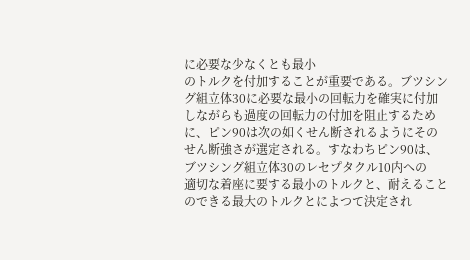に必要な少なくとも最小
のトルクを付加することが重要である。ブツシン
グ組立体30に必要な最小の回転力を確実に付加
しながらも過度の回転力の付加を阻止するため
に、ピン90は次の如くせん断されるようにその
せん断強さが選定される。すなわちピン90は、
ブツシング組立体30のレセプタクル10内への
適切な着座に要する最小のトルクと、耐えること
のできる最大のトルクとによつて決定され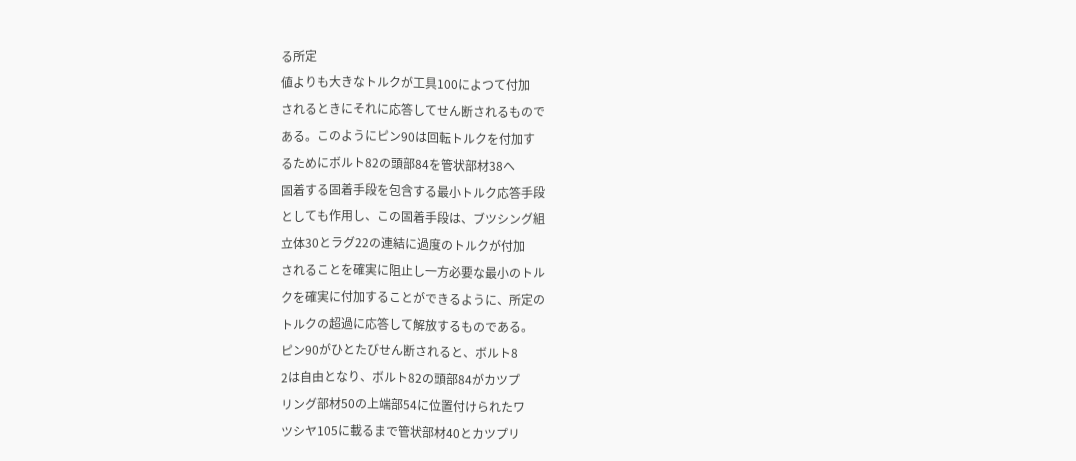る所定
値よりも大きなトルクが工具100によつて付加
されるときにそれに応答してせん断されるもので
ある。このようにピン90は回転トルクを付加す
るためにボルト82の頭部84を管状部材38へ
固着する固着手段を包含する最小トルク応答手段
としても作用し、この固着手段は、ブツシング組
立体30とラグ22の連結に過度のトルクが付加
されることを確実に阻止し一方必要な最小のトル
クを確実に付加することができるように、所定の
トルクの超過に応答して解放するものである。
ピン90がひとたびせん断されると、ボルト8
2は自由となり、ボルト82の頭部84がカツプ
リング部材50の上端部54に位置付けられたワ
ツシヤ105に載るまで管状部材40とカツプリ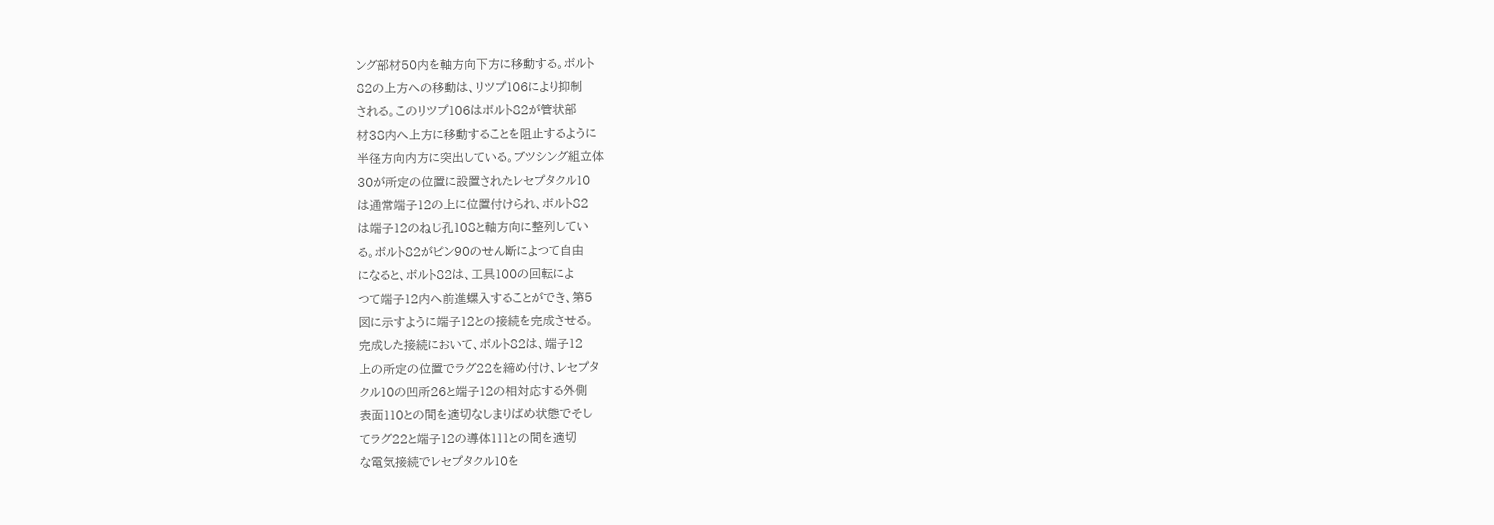ング部材50内を軸方向下方に移動する。ボルト
82の上方への移動は、リツプ106により抑制
される。このリツプ106はボルト82が管状部
材38内へ上方に移動することを阻止するように
半径方向内方に突出している。ブツシング組立体
30が所定の位置に設置されたレセプタクル10
は通常端子12の上に位置付けられ、ボルト82
は端子12のねじ孔108と軸方向に整列してい
る。ボルト82がピン90のせん断によつて自由
になると、ボルト82は、工具100の回転によ
つて端子12内へ前進螺入することができ、第5
図に示すように端子12との接続を完成させる。
完成した接続において、ボルト82は、端子12
上の所定の位置でラグ22を締め付け、レセプタ
クル10の凹所26と端子12の相対応する外側
表面110との間を適切なしまりばめ状態でそし
てラグ22と端子12の導体111との間を適切
な電気接続でレセプタクル10を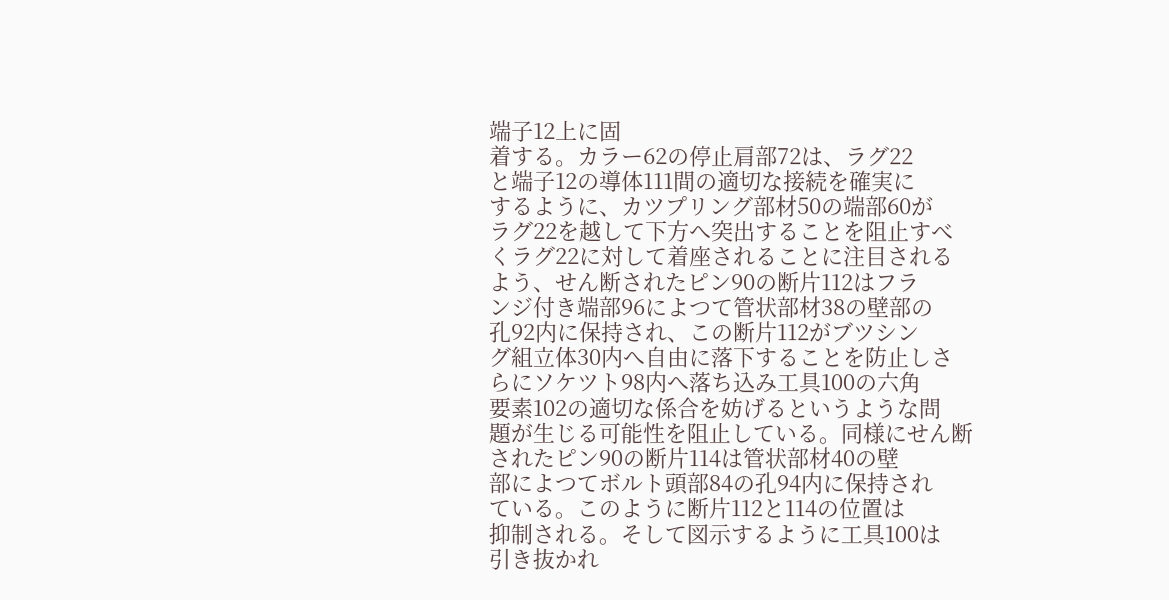端子12上に固
着する。カラー62の停止肩部72は、ラグ22
と端子12の導体111間の適切な接続を確実に
するように、カツプリング部材50の端部60が
ラグ22を越して下方へ突出することを阻止すべ
くラグ22に対して着座されることに注目される
よう、せん断されたピン90の断片112はフラ
ンジ付き端部96によつて管状部材38の壁部の
孔92内に保持され、この断片112がブツシン
グ組立体30内へ自由に落下することを防止しさ
らにソケツト98内へ落ち込み工具100の六角
要素102の適切な係合を妨げるというような問
題が生じる可能性を阻止している。同様にせん断
されたピン90の断片114は管状部材40の壁
部によつてボルト頭部84の孔94内に保持され
ている。このように断片112と114の位置は
抑制される。そして図示するように工具100は
引き抜かれ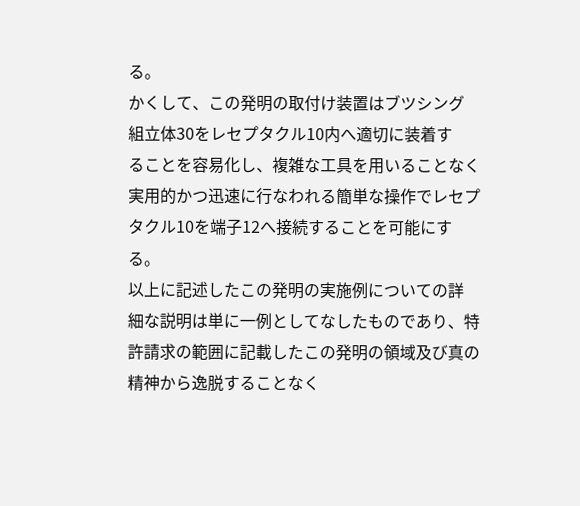る。
かくして、この発明の取付け装置はブツシング
組立体30をレセプタクル10内へ適切に装着す
ることを容易化し、複雑な工具を用いることなく
実用的かつ迅速に行なわれる簡単な操作でレセプ
タクル10を端子12へ接続することを可能にす
る。
以上に記述したこの発明の実施例についての詳
細な説明は単に一例としてなしたものであり、特
許請求の範囲に記載したこの発明の領域及び真の
精神から逸脱することなく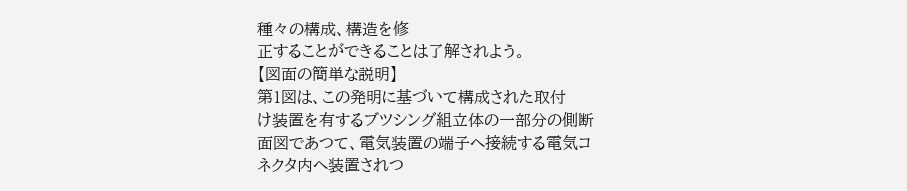種々の構成、構造を修
正することができることは了解されよう。
【図面の簡単な説明】
第1図は、この発明に基づいて構成された取付
け装置を有するブツシング組立体の一部分の側断
面図であつて、電気装置の端子へ接続する電気コ
ネクタ内へ装置されつ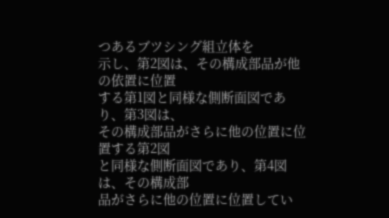つあるブツシング組立体を
示し、第2図は、その構成部品が他の依置に位置
する第1図と同様な側断面図であり、第3図は、
その構成部品がさらに他の位置に位置する第2図
と同様な側断面図であり、第4図は、その構成部
品がさらに他の位置に位置してい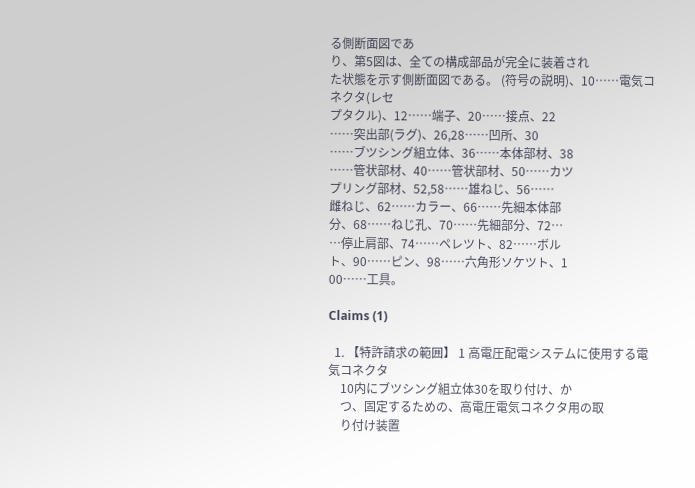る側断面図であ
り、第5図は、全ての構成部品が完全に装着され
た状態を示す側断面図である。 (符号の説明)、10……電気コネクタ(レセ
プタクル)、12……端子、20……接点、22
……突出部(ラグ)、26,28……凹所、30
……ブツシング組立体、36……本体部材、38
……管状部材、40……管状部材、50……カツ
プリング部材、52,58……雄ねじ、56……
雌ねじ、62……カラー、66……先細本体部
分、68……ねじ孔、70……先細部分、72…
…停止肩部、74……ペレツト、82……ボル
ト、90……ピン、98……六角形ソケツト、1
00……工具。

Claims (1)

  1. 【特許請求の範囲】 1 高電圧配電システムに使用する電気コネクタ
    10内にブツシング組立体30を取り付け、か
    つ、固定するための、高電圧電気コネクタ用の取
    り付け装置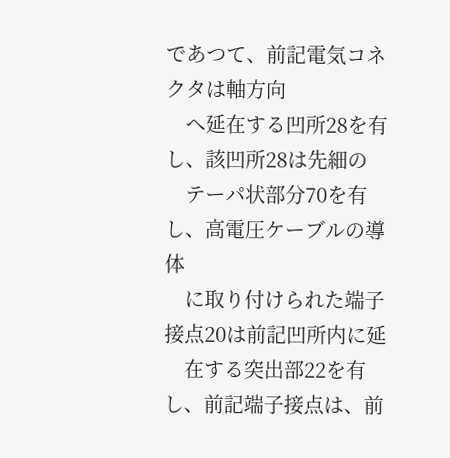であつて、前記電気コネクタは軸方向
    へ延在する凹所28を有し、該凹所28は先細の
    テーパ状部分70を有し、高電圧ケーブルの導体
    に取り付けられた端子接点20は前記凹所内に延
    在する突出部22を有し、前記端子接点は、前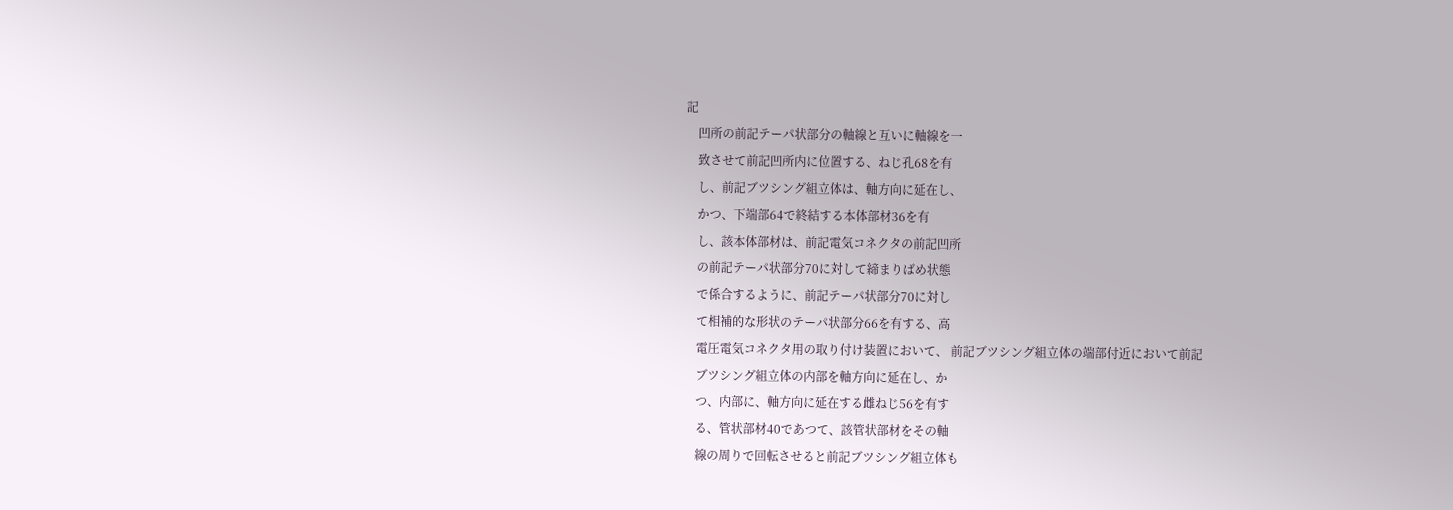記
    凹所の前記テーパ状部分の軸線と互いに軸線を一
    致させて前記凹所内に位置する、ねじ孔68を有
    し、前記ブツシング組立体は、軸方向に延在し、
    かつ、下端部64で終結する本体部材36を有
    し、該本体部材は、前記電気コネクタの前記凹所
    の前記テーパ状部分70に対して締まりばめ状態
    で係合するように、前記テーパ状部分70に対し
    て相補的な形状のテーパ状部分66を有する、高
    電圧電気コネクタ用の取り付け装置において、 前記ブツシング組立体の端部付近において前記
    ブツシング組立体の内部を軸方向に延在し、か
    つ、内部に、軸方向に延在する雌ねじ56を有す
    る、管状部材40であつて、該管状部材をその軸
    線の周りで回転させると前記ブツシング組立体も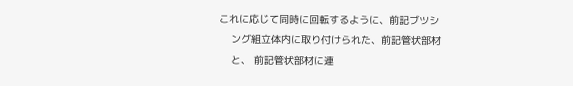これに応じて同時に回転するように、前記ブツシ
    ング組立体内に取り付けられた、前記管状部材
    と、 前記管状部材に連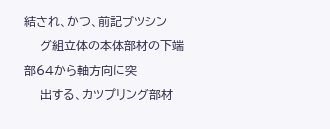結され、かつ、前記ブツシン
    グ組立体の本体部材の下端部64から軸方向に突
    出する、カツプリング部材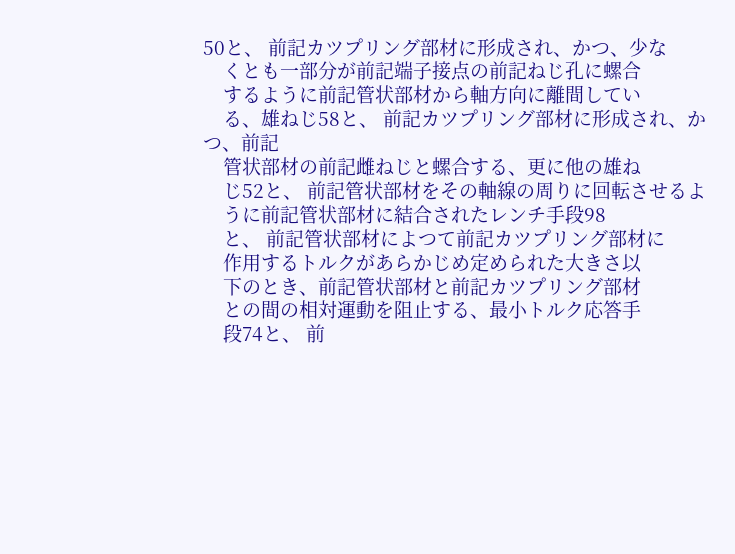50と、 前記カツプリング部材に形成され、かつ、少な
    くとも一部分が前記端子接点の前記ねじ孔に螺合
    するように前記管状部材から軸方向に離間してい
    る、雄ねじ58と、 前記カツプリング部材に形成され、かつ、前記
    管状部材の前記雌ねじと螺合する、更に他の雄ね
    じ52と、 前記管状部材をその軸線の周りに回転させるよ
    うに前記管状部材に結合されたレンチ手段98
    と、 前記管状部材によつて前記カツプリング部材に
    作用するトルクがあらかじめ定められた大きさ以
    下のとき、前記管状部材と前記カツプリング部材
    との間の相対運動を阻止する、最小トルク応答手
    段74と、 前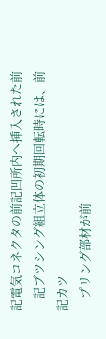記電気コネクタの前記凹所内へ挿入された前
    記ブツシング組立体の初期回転時には、前記カツ
    プリング部材が前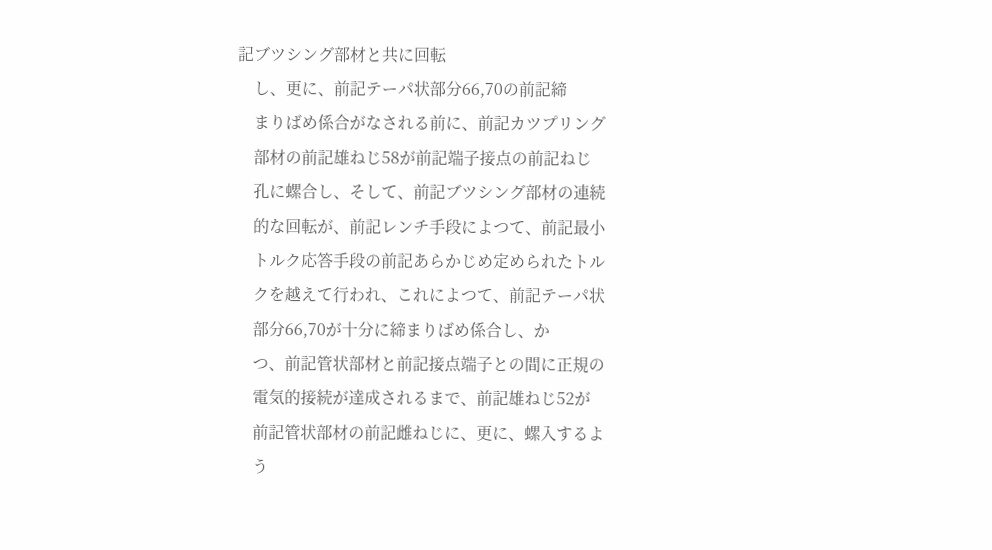記ブツシング部材と共に回転
    し、更に、前記テーパ状部分66,70の前記締
    まりばめ係合がなされる前に、前記カツプリング
    部材の前記雄ねじ58が前記端子接点の前記ねじ
    孔に螺合し、そして、前記ブツシング部材の連続
    的な回転が、前記レンチ手段によつて、前記最小
    トルク応答手段の前記あらかじめ定められたトル
    クを越えて行われ、これによつて、前記テーパ状
    部分66,70が十分に締まりばめ係合し、か
    つ、前記管状部材と前記接点端子との間に正規の
    電気的接続が達成されるまで、前記雄ねじ52が
    前記管状部材の前記雌ねじに、更に、螺入するよ
    う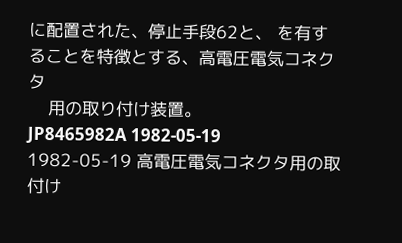に配置された、停止手段62と、 を有することを特徴とする、高電圧電気コネクタ
    用の取り付け装置。
JP8465982A 1982-05-19 1982-05-19 高電圧電気コネクタ用の取付け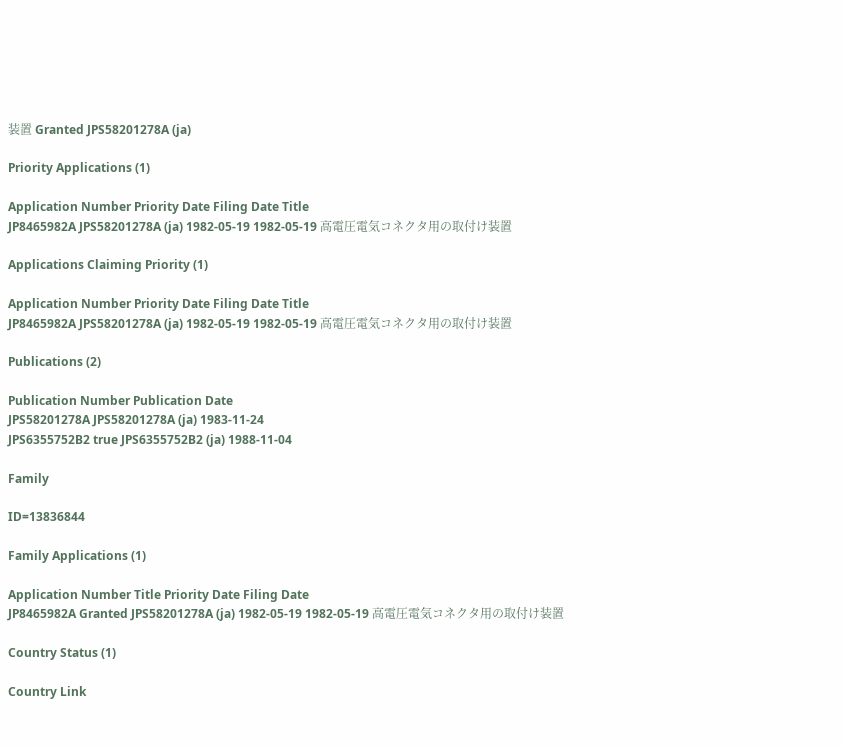装置 Granted JPS58201278A (ja)

Priority Applications (1)

Application Number Priority Date Filing Date Title
JP8465982A JPS58201278A (ja) 1982-05-19 1982-05-19 高電圧電気コネクタ用の取付け装置

Applications Claiming Priority (1)

Application Number Priority Date Filing Date Title
JP8465982A JPS58201278A (ja) 1982-05-19 1982-05-19 高電圧電気コネクタ用の取付け装置

Publications (2)

Publication Number Publication Date
JPS58201278A JPS58201278A (ja) 1983-11-24
JPS6355752B2 true JPS6355752B2 (ja) 1988-11-04

Family

ID=13836844

Family Applications (1)

Application Number Title Priority Date Filing Date
JP8465982A Granted JPS58201278A (ja) 1982-05-19 1982-05-19 高電圧電気コネクタ用の取付け装置

Country Status (1)

Country Link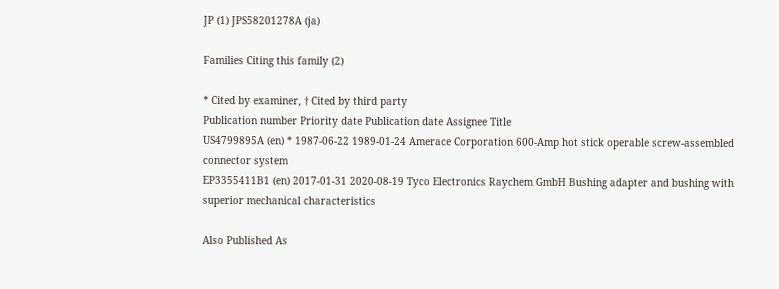JP (1) JPS58201278A (ja)

Families Citing this family (2)

* Cited by examiner, † Cited by third party
Publication number Priority date Publication date Assignee Title
US4799895A (en) * 1987-06-22 1989-01-24 Amerace Corporation 600-Amp hot stick operable screw-assembled connector system
EP3355411B1 (en) 2017-01-31 2020-08-19 Tyco Electronics Raychem GmbH Bushing adapter and bushing with superior mechanical characteristics

Also Published As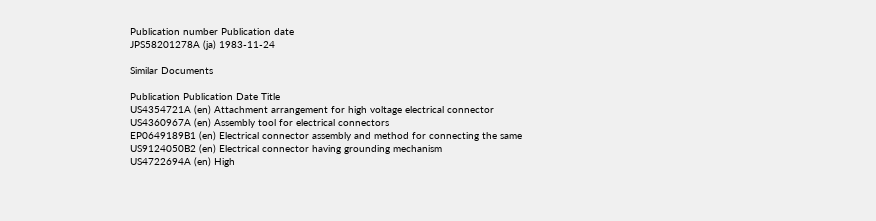Publication number Publication date
JPS58201278A (ja) 1983-11-24

Similar Documents

Publication Publication Date Title
US4354721A (en) Attachment arrangement for high voltage electrical connector
US4360967A (en) Assembly tool for electrical connectors
EP0649189B1 (en) Electrical connector assembly and method for connecting the same
US9124050B2 (en) Electrical connector having grounding mechanism
US4722694A (en) High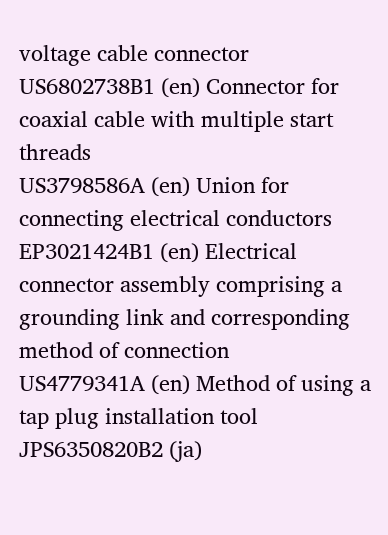voltage cable connector
US6802738B1 (en) Connector for coaxial cable with multiple start threads
US3798586A (en) Union for connecting electrical conductors
EP3021424B1 (en) Electrical connector assembly comprising a grounding link and corresponding method of connection
US4779341A (en) Method of using a tap plug installation tool
JPS6350820B2 (ja)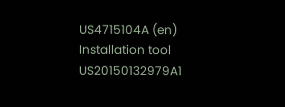US4715104A (en) Installation tool
US20150132979A1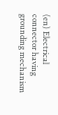(en) Electrical connector having grounding mechanism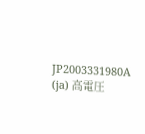JP2003331980A (ja) 高電圧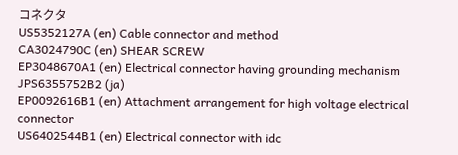コネクタ
US5352127A (en) Cable connector and method
CA3024790C (en) SHEAR SCREW
EP3048670A1 (en) Electrical connector having grounding mechanism
JPS6355752B2 (ja)
EP0092616B1 (en) Attachment arrangement for high voltage electrical connector
US6402544B1 (en) Electrical connector with idc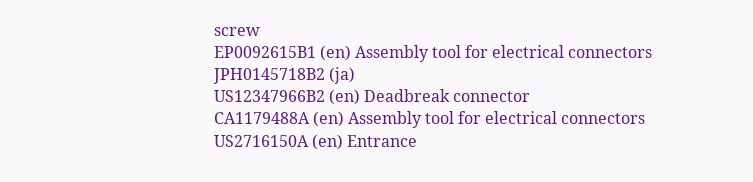screw
EP0092615B1 (en) Assembly tool for electrical connectors
JPH0145718B2 (ja)
US12347966B2 (en) Deadbreak connector
CA1179488A (en) Assembly tool for electrical connectors
US2716150A (en) Entrance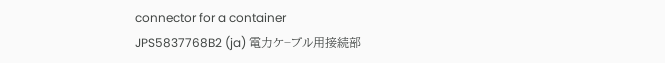connector for a container
JPS5837768B2 (ja) 電力ケ−ブル用接続部